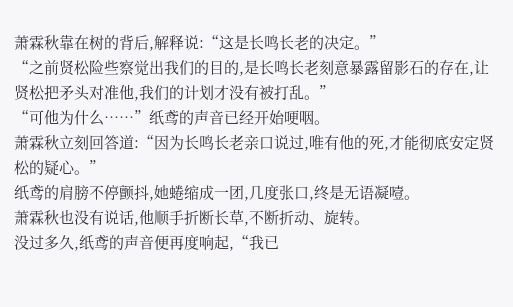萧霖秋靠在树的背后,解释说:“这是长鸣长老的决定。”
“之前贤松险些察觉出我们的目的,是长鸣长老刻意暴露留影石的存在,让贤松把矛头对准他,我们的计划才没有被打乱。”
“可他为什么……”纸鸢的声音已经开始哽咽。
萧霖秋立刻回答道:“因为长鸣长老亲口说过,唯有他的死,才能彻底安定贤松的疑心。”
纸鸢的肩膀不停颤抖,她蜷缩成一团,几度张口,终是无语凝噎。
萧霖秋也没有说话,他顺手折断长草,不断折动、旋转。
没过多久,纸鸢的声音便再度响起,“我已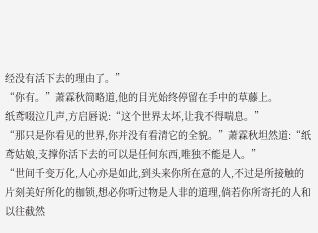经没有活下去的理由了。”
“你有。”萧霖秋简略道,他的目光始终停留在手中的草藤上。
纸鸢啜泣几声,方启唇说:“这个世界太坏,让我不得喘息。”
“那只是你看见的世界,你并没有看清它的全貌。”萧霖秋坦然道:“纸鸢姑娘,支撑你活下去的可以是任何东西,唯独不能是人。”
“世间千变万化,人心亦是如此,到头来你所在意的人,不过是所接触的片刻美好所化的枷锁,想必你听过物是人非的道理,倘若你所寄托的人和以往截然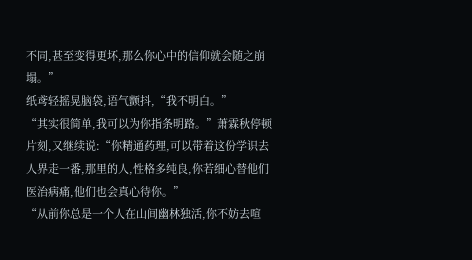不同,甚至变得更坏,那么你心中的信仰就会随之崩塌。”
纸鸢轻摇晃脑袋,语气颤抖,“我不明白。”
“其实很简单,我可以为你指条明路。”萧霖秋停顿片刻,又继续说:“你精通药理,可以带着这份学识去人界走一番,那里的人,性格多纯良,你若细心替他们医治病痛,他们也会真心待你。”
“从前你总是一个人在山间幽林独活,你不妨去喧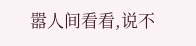嚣人间看看,说不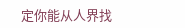定你能从人界找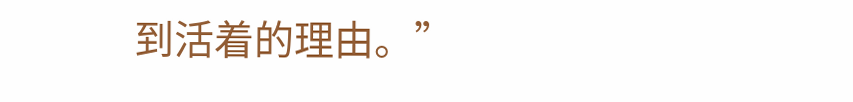到活着的理由。”